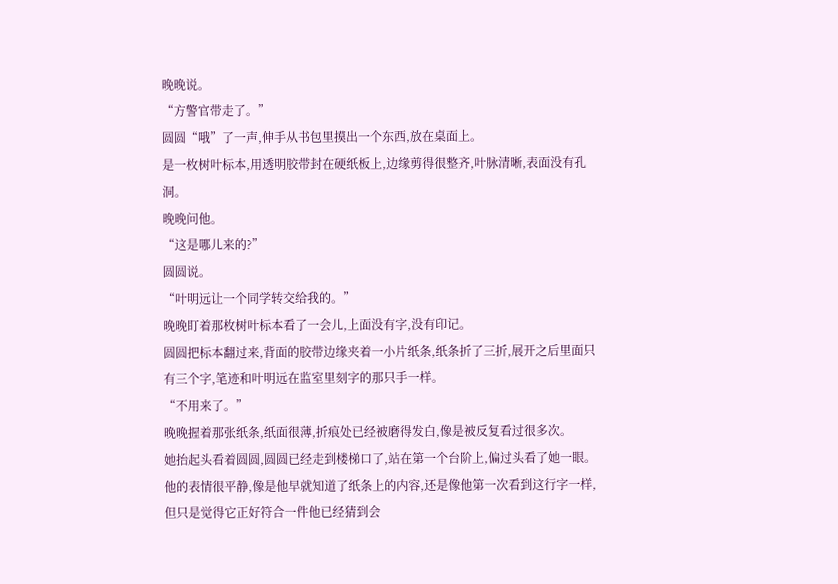晚晚说。
“方警官带走了。”
圆圆“哦”了一声,伸手从书包里摸出一个东西,放在桌面上。
是一枚树叶标本,用透明胶带封在硬纸板上,边缘剪得很整齐,叶脉清晰,表面没有孔洞。
晚晚问他。
“这是哪儿来的?”
圆圆说。
“叶明远让一个同学转交给我的。”
晚晚盯着那枚树叶标本看了一会儿,上面没有字,没有印记。
圆圆把标本翻过来,背面的胶带边缘夹着一小片纸条,纸条折了三折,展开之后里面只有三个字,笔迹和叶明远在监室里刻字的那只手一样。
“不用来了。”
晚晚握着那张纸条,纸面很薄,折痕处已经被磨得发白,像是被反复看过很多次。
她抬起头看着圆圆,圆圆已经走到楼梯口了,站在第一个台阶上,偏过头看了她一眼。
他的表情很平静,像是他早就知道了纸条上的内容,还是像他第一次看到这行字一样,但只是觉得它正好符合一件他已经猜到会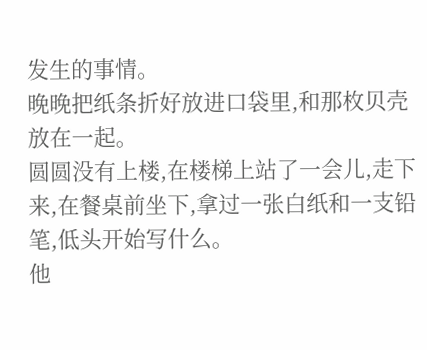发生的事情。
晚晚把纸条折好放进口袋里,和那枚贝壳放在一起。
圆圆没有上楼,在楼梯上站了一会儿,走下来,在餐桌前坐下,拿过一张白纸和一支铅笔,低头开始写什么。
他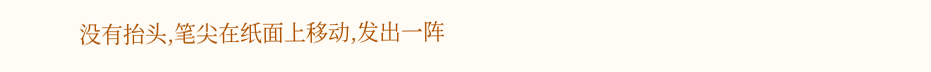没有抬头,笔尖在纸面上移动,发出一阵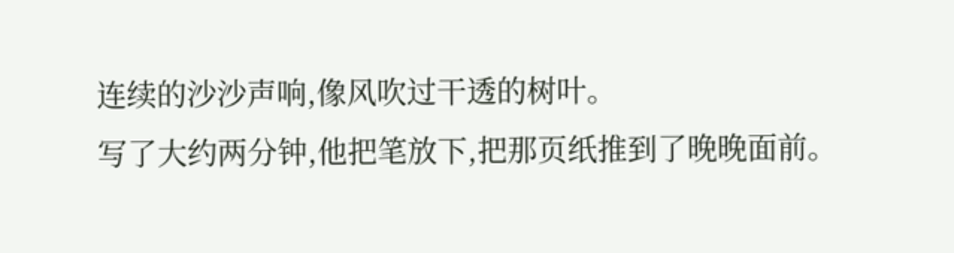连续的沙沙声响,像风吹过干透的树叶。
写了大约两分钟,他把笔放下,把那页纸推到了晚晚面前。